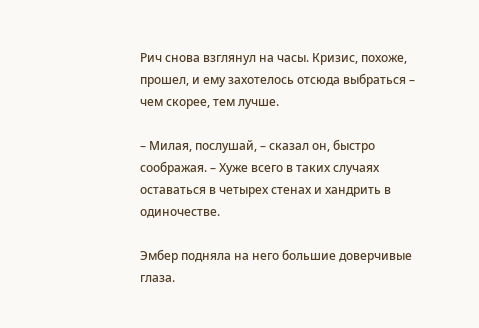Рич снова взглянул на часы. Кризис, похоже, прошел, и ему захотелось отсюда выбраться – чем скорее, тем лучше.

– Милая, послушай, – сказал он, быстро соображая. – Хуже всего в таких случаях оставаться в четырех стенах и хандрить в одиночестве.

Эмбер подняла на него большие доверчивые глаза.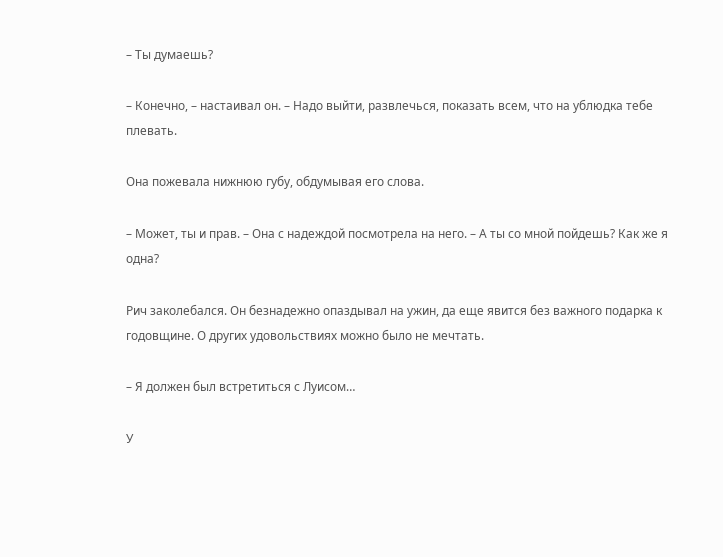– Ты думаешь?

– Конечно, – настаивал он. – Надо выйти, развлечься, показать всем, что на ублюдка тебе плевать.

Она пожевала нижнюю губу, обдумывая его слова.

– Может, ты и прав. – Она с надеждой посмотрела на него. – А ты со мной пойдешь? Как же я одна?

Рич заколебался. Он безнадежно опаздывал на ужин, да еще явится без важного подарка к годовщине. О других удовольствиях можно было не мечтать.

– Я должен был встретиться с Луисом…

У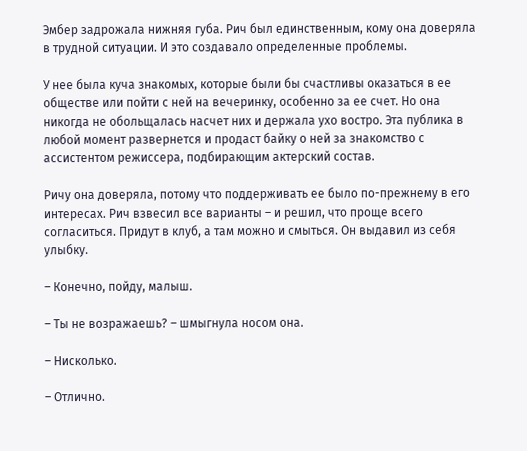Эмбер задрожала нижняя губа. Рич был единственным, кому она доверяла в трудной ситуации. И это создавало определенные проблемы.

У нее была куча знакомых, которые были бы счастливы оказаться в ее обществе или пойти с ней на вечеринку, особенно за ее счет. Но она никогда не обольщалась насчет них и держала ухо востро. Эта публика в любой момент развернется и продаст байку о ней за знакомство с ассистентом режиссера, подбирающим актерский состав.

Ричу она доверяла, потому что поддерживать ее было по-прежнему в его интересах. Рич взвесил все варианты – и решил, что проще всего согласиться. Придут в клуб, а там можно и смыться. Он выдавил из себя улыбку.

– Конечно, пойду, малыш.

– Ты не возражаешь? – шмыгнула носом она.

– Нисколько.

– Отлично.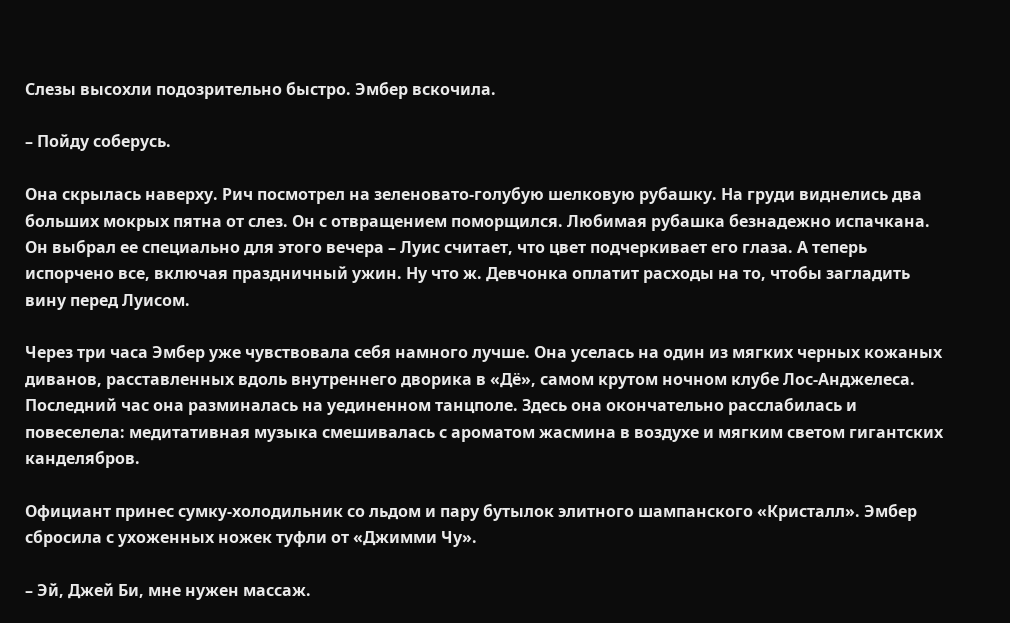Слезы высохли подозрительно быстро. Эмбер вскочила.

– Пойду соберусь.

Она скрылась наверху. Рич посмотрел на зеленовато-голубую шелковую рубашку. На груди виднелись два больших мокрых пятна от слез. Он с отвращением поморщился. Любимая рубашка безнадежно испачкана. Он выбрал ее специально для этого вечера – Луис считает, что цвет подчеркивает его глаза. А теперь испорчено все, включая праздничный ужин. Ну что ж. Девчонка оплатит расходы на то, чтобы загладить вину перед Луисом.

Через три часа Эмбер уже чувствовала себя намного лучше. Она уселась на один из мягких черных кожаных диванов, расставленных вдоль внутреннего дворика в «Дё», самом крутом ночном клубе Лос-Анджелеса. Последний час она разминалась на уединенном танцполе. Здесь она окончательно расслабилась и повеселела: медитативная музыка смешивалась с ароматом жасмина в воздухе и мягким светом гигантских канделябров.

Официант принес сумку-холодильник со льдом и пару бутылок элитного шампанского «Кристалл». Эмбер сбросила с ухоженных ножек туфли от «Джимми Чу».

– Эй, Джей Би, мне нужен массаж.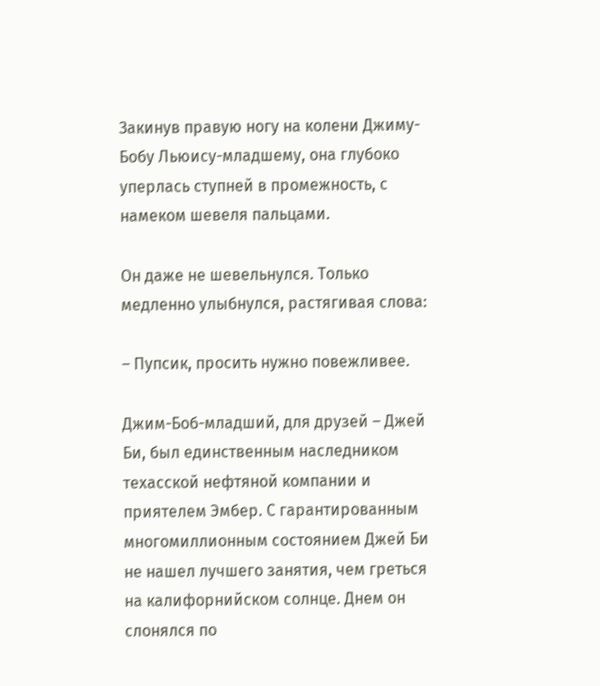Закинув правую ногу на колени Джиму-Бобу Льюису-младшему, она глубоко уперлась ступней в промежность, с намеком шевеля пальцами.

Он даже не шевельнулся. Только медленно улыбнулся, растягивая слова:

– Пупсик, просить нужно повежливее.

Джим-Боб-младший, для друзей – Джей Би, был единственным наследником техасской нефтяной компании и приятелем Эмбер. С гарантированным многомиллионным состоянием Джей Би не нашел лучшего занятия, чем греться на калифорнийском солнце. Днем он слонялся по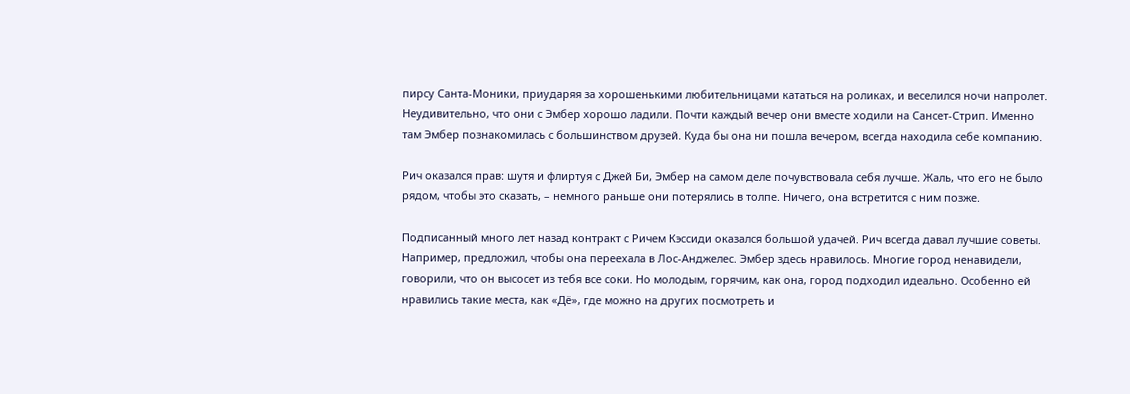пирсу Санта-Моники, приударяя за хорошенькими любительницами кататься на роликах, и веселился ночи напролет. Неудивительно, что они с Эмбер хорошо ладили. Почти каждый вечер они вместе ходили на Сансет-Стрип. Именно там Эмбер познакомилась с большинством друзей. Куда бы она ни пошла вечером, всегда находила себе компанию.

Рич оказался прав: шутя и флиртуя с Джей Би, Эмбер на самом деле почувствовала себя лучше. Жаль, что его не было рядом, чтобы это сказать, – немного раньше они потерялись в толпе. Ничего, она встретится с ним позже.

Подписанный много лет назад контракт с Ричем Кэссиди оказался большой удачей. Рич всегда давал лучшие советы. Например, предложил, чтобы она переехала в Лос-Анджелес. Эмбер здесь нравилось. Многие город ненавидели, говорили, что он высосет из тебя все соки. Но молодым, горячим, как она, город подходил идеально. Особенно ей нравились такие места, как «Дё», где можно на других посмотреть и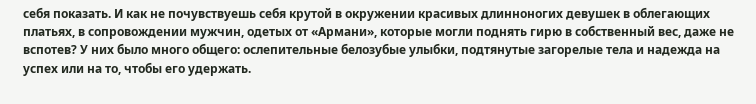себя показать. И как не почувствуешь себя крутой в окружении красивых длинноногих девушек в облегающих платьях, в сопровождении мужчин, одетых от «Армани», которые могли поднять гирю в собственный вес, даже не вспотев? У них было много общего: ослепительные белозубые улыбки, подтянутые загорелые тела и надежда на успех или на то, чтобы его удержать.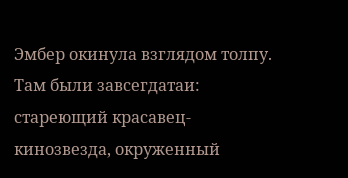Эмбер окинула взглядом толпу. Там были завсегдатаи: стареющий красавец-кинозвезда, окруженный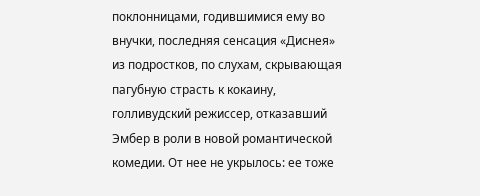поклонницами, годившимися ему во внучки, последняя сенсация «Диснея» из подростков, по слухам, скрывающая пагубную страсть к кокаину, голливудский режиссер, отказавший Эмбер в роли в новой романтической комедии. От нее не укрылось: ее тоже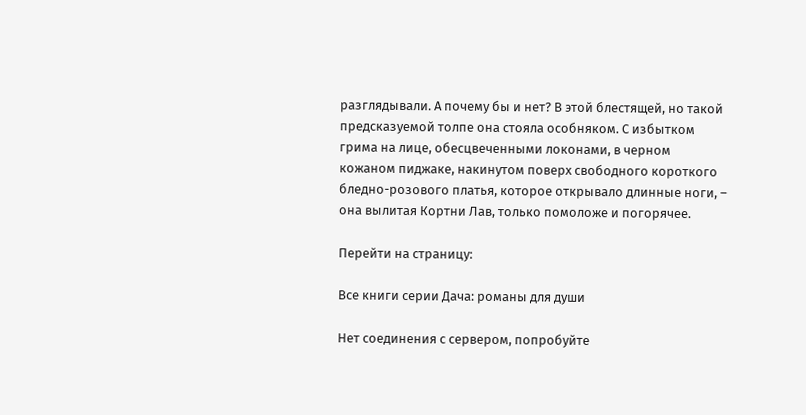разглядывали. А почему бы и нет? В этой блестящей, но такой предсказуемой толпе она стояла особняком. С избытком грима на лице, обесцвеченными локонами, в черном кожаном пиджаке, накинутом поверх свободного короткого бледно-розового платья, которое открывало длинные ноги, – она вылитая Кортни Лав, только помоложе и погорячее.

Перейти на страницу:

Все книги серии Дача: романы для души

Нет соединения с сервером, попробуйте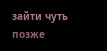зайти чуть позже